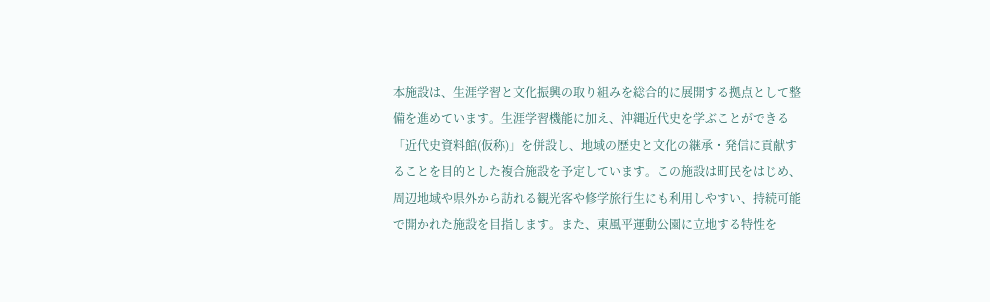本施設は、生涯学習と文化振興の取り組みを総合的に展開する拠点として整備を進めています。生涯学習機能に加え、沖縄近代史を学ぶことができる「近代史資料館(仮称)」を併設し、地域の歴史と文化の継承・発信に貢献することを目的とした複合施設を予定しています。この施設は町民をはじめ、周辺地域や県外から訪れる観光客や修学旅行生にも利用しやすい、持続可能で開かれた施設を目指します。また、東風平運動公園に立地する特性を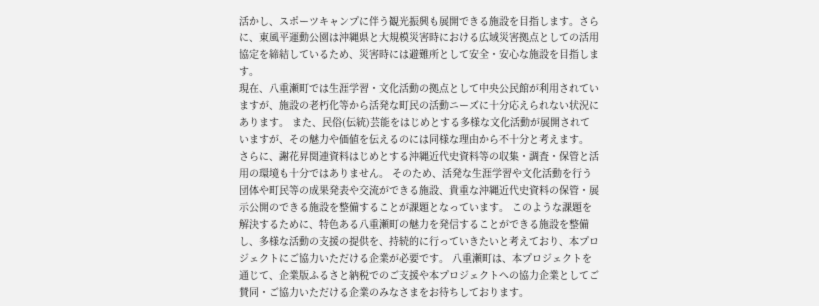活かし、スポーツキャンプに伴う観光振興も展開できる施設を目指します。さらに、東風平運動公園は沖縄県と大規模災害時における広域災害拠点としての活用協定を締結しているため、災害時には避難所として安全・安心な施設を目指します。
現在、八重瀬町では生涯学習・文化活動の拠点として中央公民館が利用されていますが、施設の老朽化等から活発な町民の活動ニーズに十分応えられない状況にあります。 また、民俗(伝統)芸能をはじめとする多様な文化活動が展開されていますが、その魅力や価値を伝えるのには同様な理由から不十分と考えます。 さらに、謝花昇関連資料はじめとする沖縄近代史資料等の収集・調査・保管と活用の環境も十分ではありません。 そのため、活発な生涯学習や文化活動を行う団体や町民等の成果発表や交流ができる施設、貴重な沖縄近代史資料の保管・展示公開のできる施設を整備することが課題となっています。 このような課題を解決するために、特色ある八重瀬町の魅力を発信することができる施設を整備し、多様な活動の支援の提供を、持続的に行っていきたいと考えており、本プロジェクトにご協力いただける企業が必要です。 八重瀬町は、本プロジェクトを通じて、企業版ふるさと納税でのご支援や本プロジェクトへの協力企業としてご賛同・ご協力いただける企業のみなさまをお待ちしております。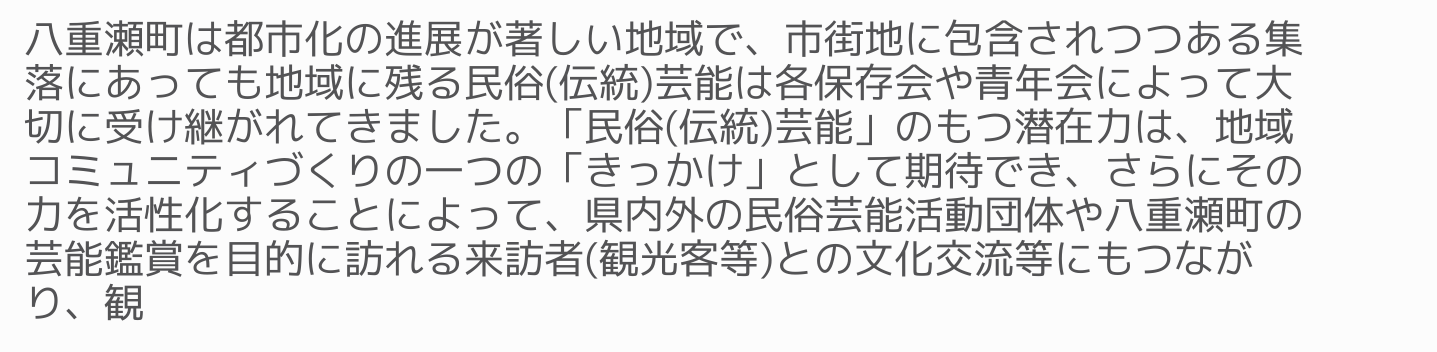八重瀬町は都市化の進展が著しい地域で、市街地に包含されつつある集落にあっても地域に残る民俗(伝統)芸能は各保存会や青年会によって大切に受け継がれてきました。「民俗(伝統)芸能」のもつ潜在力は、地域コミュニティづくりの一つの「きっかけ」として期待でき、さらにその力を活性化することによって、県内外の民俗芸能活動団体や八重瀬町の芸能鑑賞を目的に訪れる来訪者(観光客等)との文化交流等にもつながり、観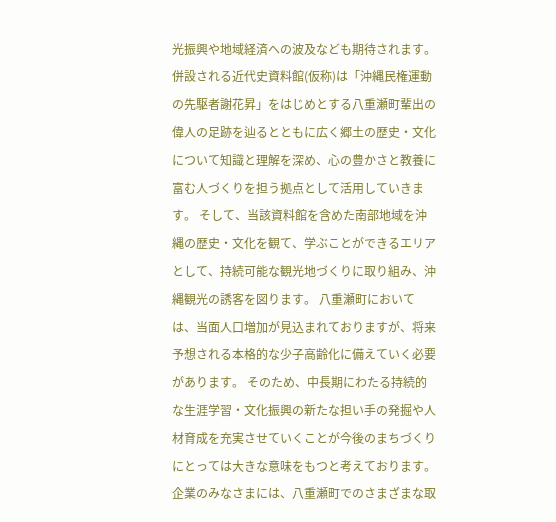光振興や地域経済への波及なども期待されます。併設される近代史資料館(仮称)は「沖縄民権運動の先駆者謝花昇」をはじめとする八重瀬町輩出の偉人の足跡を辿るとともに広く郷土の歴史・文化について知識と理解を深め、心の豊かさと教養に富む人づくりを担う拠点として活用していきます。 そして、当該資料館を含めた南部地域を沖縄の歴史・文化を観て、学ぶことができるエリアとして、持続可能な観光地づくりに取り組み、沖縄観光の誘客を図ります。 八重瀬町においては、当面人口増加が見込まれておりますが、将来予想される本格的な少子高齢化に備えていく必要があります。 そのため、中長期にわたる持続的な生涯学習・文化振興の新たな担い手の発掘や人材育成を充実させていくことが今後のまちづくりにとっては大きな意味をもつと考えております。 企業のみなさまには、八重瀬町でのさまざまな取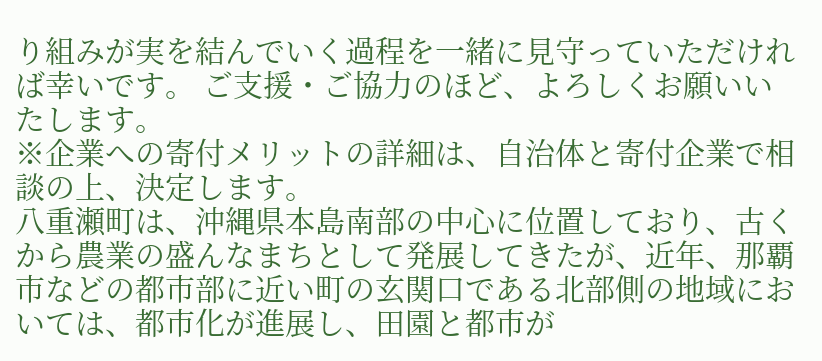り組みが実を結んでいく過程を一緒に見守っていただければ幸いです。 ご支援・ご協力のほど、よろしくお願いいたします。
※企業への寄付メリットの詳細は、自治体と寄付企業で相談の上、決定します。
八重瀬町は、沖縄県本島南部の中心に位置しており、古くから農業の盛んなまちとして発展してきたが、近年、那覇市などの都市部に近い町の玄関口である北部側の地域においては、都市化が進展し、田園と都市が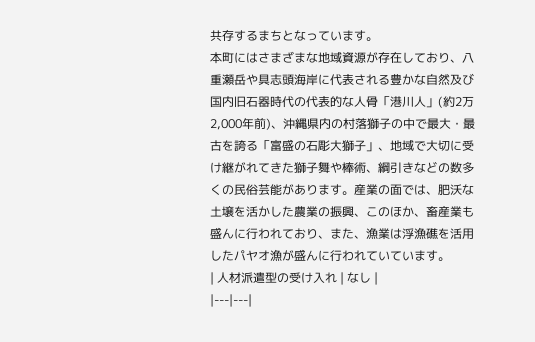共存するまちとなっています。
本町にはさまざまな地域資源が存在しており、八重瀬岳や具志頭海岸に代表される豊かな自然及び国内旧石器時代の代表的な人骨「港川人」(約2万2,000年前)、沖縄県内の村落獅子の中で最大・最古を誇る「富盛の石彫大獅子」、地域で大切に受け継がれてきた獅子舞や棒術、綱引きなどの数多くの民俗芸能があります。産業の面では、肥沃な土壌を活かした農業の振興、このほか、畜産業も盛んに行われており、また、漁業は浮漁礁を活用したパヤオ漁が盛んに行われていています。
| 人材派遣型の受け入れ | なし |
|---|---|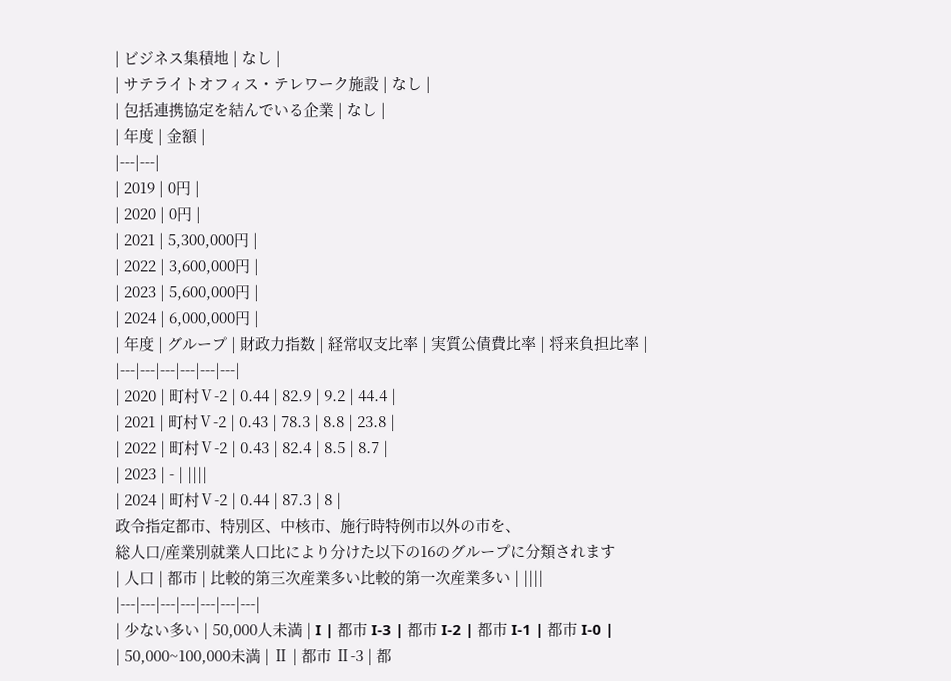| ビジネス集積地 | なし |
| サテライトオフィス・テレワーク施設 | なし |
| 包括連携協定を結んでいる企業 | なし |
| 年度 | 金額 |
|---|---|
| 2019 | 0円 |
| 2020 | 0円 |
| 2021 | 5,300,000円 |
| 2022 | 3,600,000円 |
| 2023 | 5,600,000円 |
| 2024 | 6,000,000円 |
| 年度 | グループ | 財政力指数 | 経常収支比率 | 実質公債費比率 | 将来負担比率 |
|---|---|---|---|---|---|
| 2020 | 町村Ⅴ-2 | 0.44 | 82.9 | 9.2 | 44.4 |
| 2021 | 町村Ⅴ-2 | 0.43 | 78.3 | 8.8 | 23.8 |
| 2022 | 町村Ⅴ-2 | 0.43 | 82.4 | 8.5 | 8.7 |
| 2023 | - | ||||
| 2024 | 町村Ⅴ-2 | 0.44 | 87.3 | 8 |
政令指定都市、特別区、中核市、施行時特例市以外の市を、
総人口/産業別就業人口比により分けた以下の16のグループに分類されます
| 人口 | 都市 | 比較的第三次産業多い比較的第一次産業多い | ||||
|---|---|---|---|---|---|---|
| 少ない多い | 50,000人未満 | I | 都市 I-3 | 都市 I-2 | 都市 I-1 | 都市 I-0 |
| 50,000~100,000未満 | Ⅱ | 都市 Ⅱ-3 | 都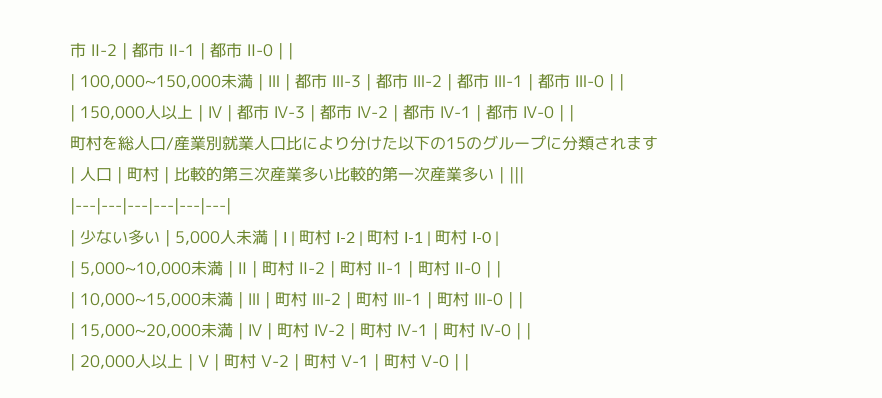市 Ⅱ-2 | 都市 Ⅱ-1 | 都市 Ⅱ-0 | |
| 100,000~150,000未満 | Ⅲ | 都市 Ⅲ-3 | 都市 Ⅲ-2 | 都市 Ⅲ-1 | 都市 Ⅲ-0 | |
| 150,000人以上 | Ⅳ | 都市 Ⅳ-3 | 都市 Ⅳ-2 | 都市 Ⅳ-1 | 都市 Ⅳ-0 | |
町村を総人口/産業別就業人口比により分けた以下の15のグループに分類されます
| 人口 | 町村 | 比較的第三次産業多い比較的第一次産業多い | |||
|---|---|---|---|---|---|
| 少ない多い | 5,000人未満 | I | 町村 I-2 | 町村 I-1 | 町村 I-0 |
| 5,000~10,000未満 | Ⅱ | 町村 Ⅱ-2 | 町村 Ⅱ-1 | 町村 Ⅱ-0 | |
| 10,000~15,000未満 | Ⅲ | 町村 Ⅲ-2 | 町村 Ⅲ-1 | 町村 Ⅲ-0 | |
| 15,000~20,000未満 | Ⅳ | 町村 Ⅳ-2 | 町村 Ⅳ-1 | 町村 Ⅳ-0 | |
| 20,000人以上 | Ⅴ | 町村 Ⅴ-2 | 町村 Ⅴ-1 | 町村 Ⅴ-0 | |